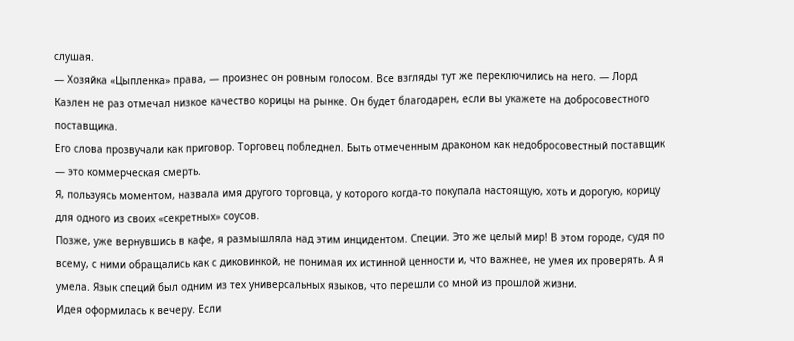слушая.
— Хозяйка «Цыпленка» права, — произнес он ровным голосом. Все взгляды тут же переключились на него. — Лорд Каэлен не раз отмечал низкое качество корицы на рынке. Он будет благодарен, если вы укажете на добросовестного поставщика.
Его слова прозвучали как приговор. Торговец побледнел. Быть отмеченным драконом как недобросовестный поставщик — это коммерческая смерть.
Я, пользуясь моментом, назвала имя другого торговца, у которого когда-то покупала настоящую, хоть и дорогую, корицу для одного из своих «секретных» соусов.
Позже, уже вернувшись в кафе, я размышляла над этим инцидентом. Специи. Это же целый мир! В этом городе, судя по всему, с ними обращались как с диковинкой, не понимая их истинной ценности и, что важнее, не умея их проверять. А я умела. Язык специй был одним из тех универсальных языков, что перешли со мной из прошлой жизни.
Идея оформилась к вечеру. Если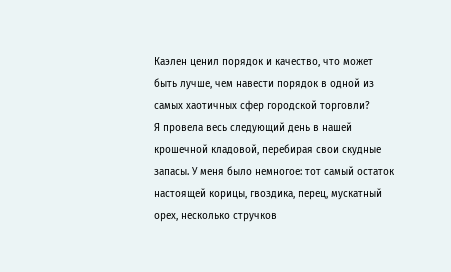Каэлен ценил порядок и качество, что может быть лучше, чем навести порядок в одной из самых хаотичных сфер городской торговли?
Я провела весь следующий день в нашей крошечной кладовой, перебирая свои скудные запасы. У меня было немногое: тот самый остаток настоящей корицы, гвоздика, перец, мускатный орех, несколько стручков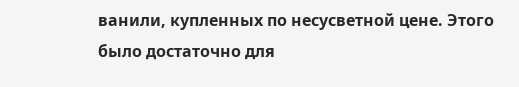ванили, купленных по несусветной цене. Этого было достаточно для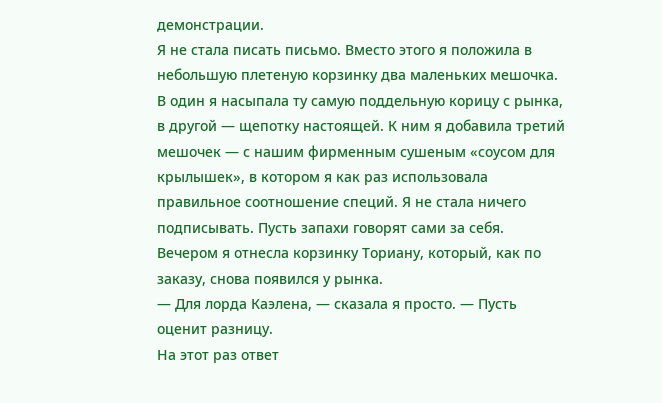демонстрации.
Я не стала писать письмо. Вместо этого я положила в небольшую плетеную корзинку два маленьких мешочка. В один я насыпала ту самую поддельную корицу с рынка, в другой — щепотку настоящей. К ним я добавила третий мешочек — с нашим фирменным сушеным «соусом для крылышек», в котором я как раз использовала правильное соотношение специй. Я не стала ничего подписывать. Пусть запахи говорят сами за себя.
Вечером я отнесла корзинку Ториану, который, как по заказу, снова появился у рынка.
— Для лорда Каэлена, — сказала я просто. — Пусть оценит разницу.
На этот раз ответ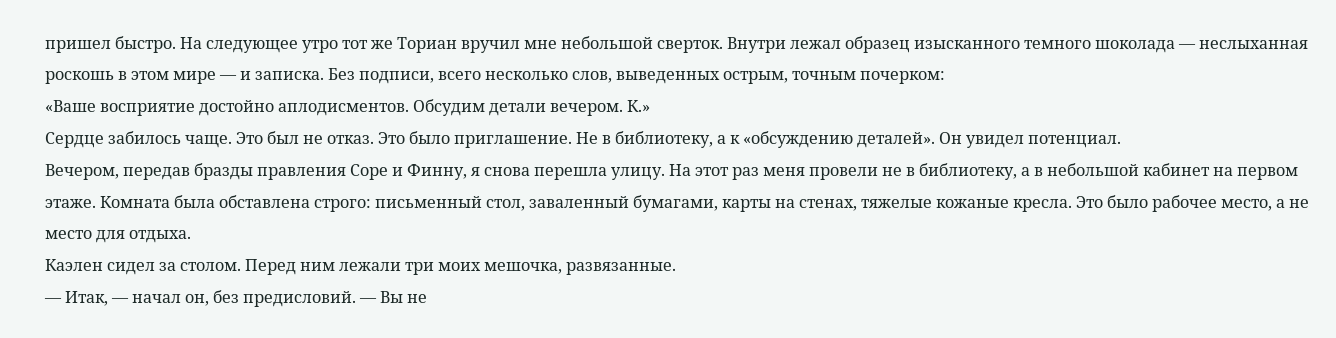пришел быстро. На следующее утро тот же Ториан вручил мне небольшой сверток. Внутри лежал образец изысканного темного шоколада — неслыханная роскошь в этом мире — и записка. Без подписи, всего несколько слов, выведенных острым, точным почерком:
«Ваше восприятие достойно аплодисментов. Обсудим детали вечером. К.»
Сердце забилось чаще. Это был не отказ. Это было приглашение. Не в библиотеку, а к «обсуждению деталей». Он увидел потенциал.
Вечером, передав бразды правления Соре и Финну, я снова перешла улицу. На этот раз меня провели не в библиотеку, а в небольшой кабинет на первом этаже. Комната была обставлена строго: письменный стол, заваленный бумагами, карты на стенах, тяжелые кожаные кресла. Это было рабочее место, а не место для отдыха.
Каэлен сидел за столом. Перед ним лежали три моих мешочка, развязанные.
— Итак, — начал он, без предисловий. — Вы не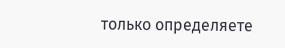только определяете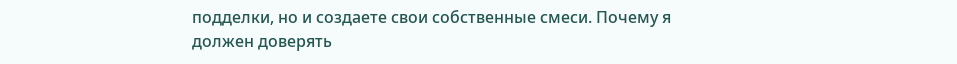подделки, но и создаете свои собственные смеси. Почему я должен доверять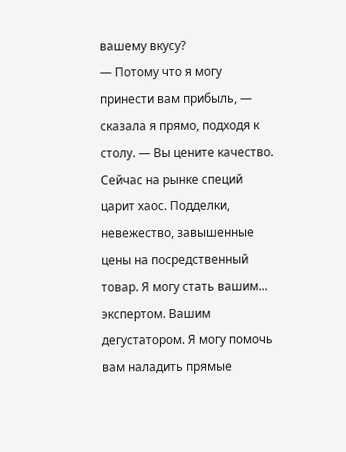вашему вкусу?
— Потому что я могу принести вам прибыль, — сказала я прямо, подходя к столу. — Вы цените качество. Сейчас на рынке специй царит хаос. Подделки, невежество, завышенные цены на посредственный товар. Я могу стать вашим... экспертом. Вашим дегустатором. Я могу помочь вам наладить прямые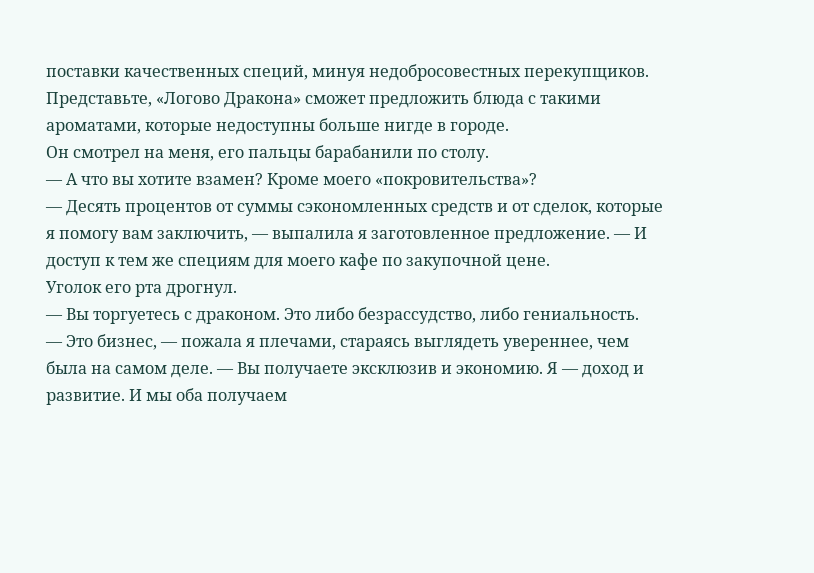поставки качественных специй, минуя недобросовестных перекупщиков. Представьте, «Логово Дракона» сможет предложить блюда с такими ароматами, которые недоступны больше нигде в городе.
Он смотрел на меня, его пальцы барабанили по столу.
— А что вы хотите взамен? Кроме моего «покровительства»?
— Десять процентов от суммы сэкономленных средств и от сделок, которые я помогу вам заключить, — выпалила я заготовленное предложение. — И доступ к тем же специям для моего кафе по закупочной цене.
Уголок его рта дрогнул.
— Вы торгуетесь с драконом. Это либо безрассудство, либо гениальность.
— Это бизнес, — пожала я плечами, стараясь выглядеть увереннее, чем была на самом деле. — Вы получаете эксклюзив и экономию. Я — доход и развитие. И мы оба получаем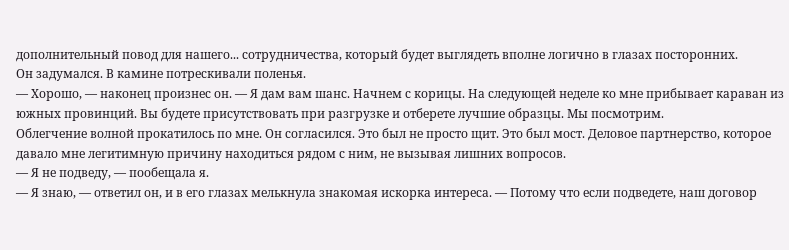дополнительный повод для нашего... сотрудничества, который будет выглядеть вполне логично в глазах посторонних.
Он задумался. В камине потрескивали поленья.
— Хорошо, — наконец произнес он. — Я дам вам шанс. Начнем с корицы. На следующей неделе ко мне прибывает караван из южных провинций. Вы будете присутствовать при разгрузке и отберете лучшие образцы. Мы посмотрим.
Облегчение волной прокатилось по мне. Он согласился. Это был не просто щит. Это был мост. Деловое партнерство, которое давало мне легитимную причину находиться рядом с ним, не вызывая лишних вопросов.
— Я не подведу, — пообещала я.
— Я знаю, — ответил он, и в его глазах мелькнула знакомая искорка интереса. — Потому что если подведете, наш договор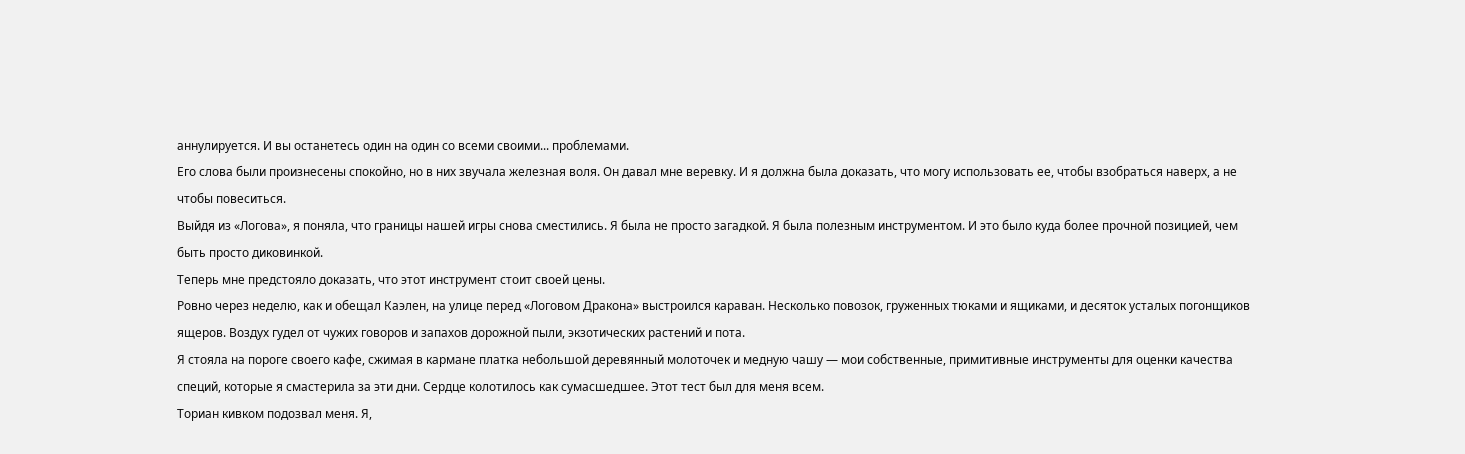аннулируется. И вы останетесь один на один со всеми своими... проблемами.
Его слова были произнесены спокойно, но в них звучала железная воля. Он давал мне веревку. И я должна была доказать, что могу использовать ее, чтобы взобраться наверх, а не чтобы повеситься.
Выйдя из «Логова», я поняла, что границы нашей игры снова сместились. Я была не просто загадкой. Я была полезным инструментом. И это было куда более прочной позицией, чем быть просто диковинкой.
Теперь мне предстояло доказать, что этот инструмент стоит своей цены.
Ровно через неделю, как и обещал Каэлен, на улице перед «Логовом Дракона» выстроился караван. Несколько повозок, груженных тюками и ящиками, и десяток усталых погонщиков ящеров. Воздух гудел от чужих говоров и запахов дорожной пыли, экзотических растений и пота.
Я стояла на пороге своего кафе, сжимая в кармане платка небольшой деревянный молоточек и медную чашу — мои собственные, примитивные инструменты для оценки качества специй, которые я смастерила за эти дни. Сердце колотилось как сумасшедшее. Этот тест был для меня всем.
Ториан кивком подозвал меня. Я,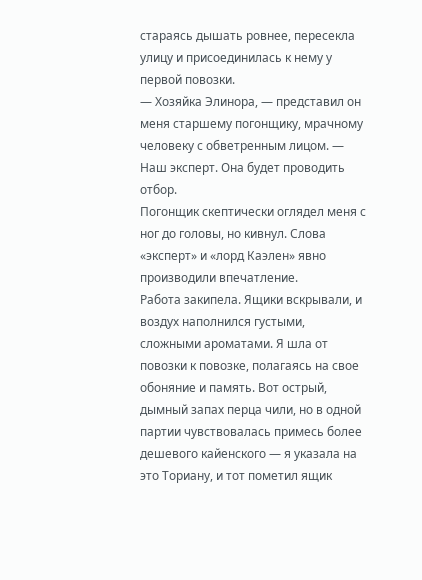стараясь дышать ровнее, пересекла улицу и присоединилась к нему у первой повозки.
— Хозяйка Элинора, — представил он меня старшему погонщику, мрачному человеку с обветренным лицом. — Наш эксперт. Она будет проводить отбор.
Погонщик скептически оглядел меня с ног до головы, но кивнул. Слова «эксперт» и «лорд Каэлен» явно производили впечатление.
Работа закипела. Ящики вскрывали, и воздух наполнился густыми, сложными ароматами. Я шла от повозки к повозке, полагаясь на свое обоняние и память. Вот острый, дымный запах перца чили, но в одной партии чувствовалась примесь более дешевого кайенского — я указала на это Ториану, и тот пометил ящик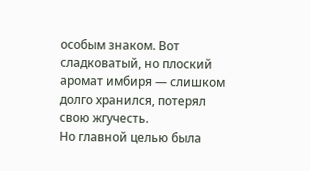особым знаком. Вот сладковатый, но плоский аромат имбиря — слишком долго хранился, потерял свою жгучесть.
Но главной целью была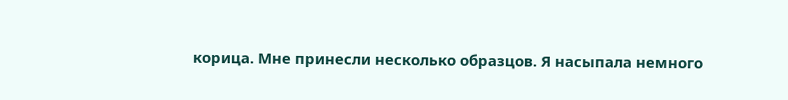корица. Мне принесли несколько образцов. Я насыпала немного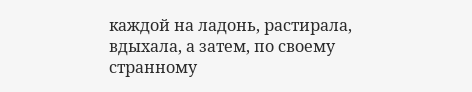каждой на ладонь, растирала, вдыхала, а затем, по своему странному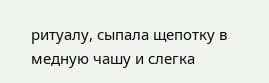ритуалу, сыпала щепотку в медную чашу и слегка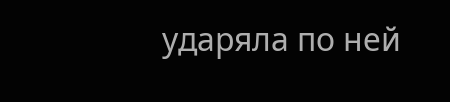ударяла по ней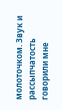молоточком. Звук и рассыпчатость говорили мне